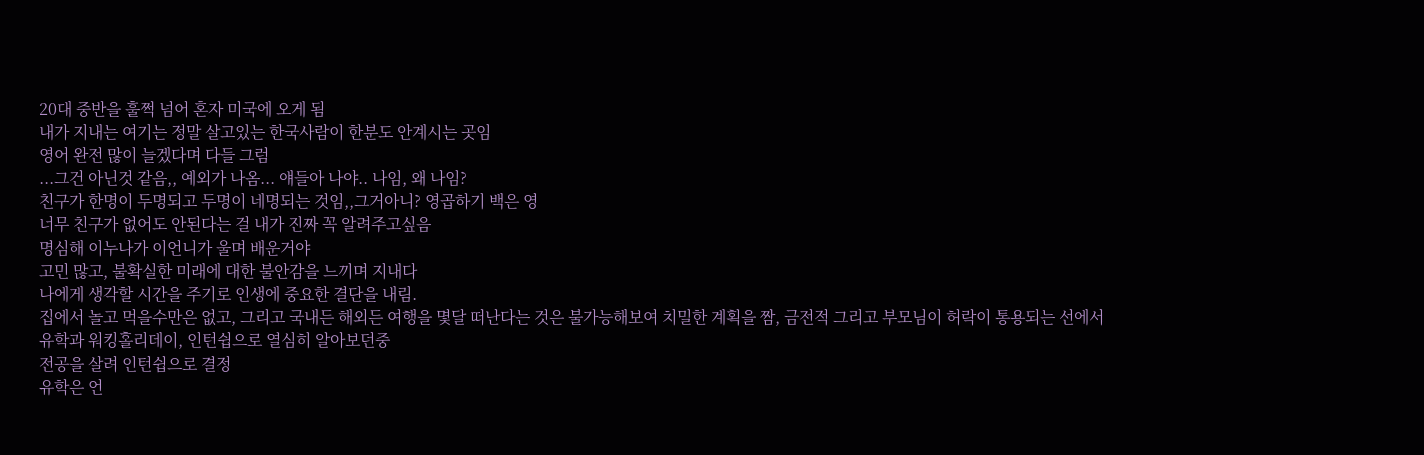20대 중반을 훌쩍 넘어 혼자 미국에 오게 됨
내가 지내는 여기는 정말 살고있는 한국사람이 한분도 안계시는 곳임
영어 완전 많이 늘겠다며 다들 그럼
...그건 아닌것 같음,, 예외가 나옴... 얘들아 나야.. 나임, 왜 나임?
친구가 한명이 두명되고 두명이 네명되는 것임,,그거아니? 영곱하기 백은 영
너무 친구가 없어도 안된다는 걸 내가 진짜 꼭 알려주고싶음
명심해 이누나가 이언니가 울며 배운거야
고민 많고, 불확실한 미래에 대한 불안감을 느끼며 지내다
나에게 생각할 시간을 주기로 인생에 중요한 결단을 내림.
집에서 놀고 먹을수만은 없고, 그리고 국내든 해외든 여행을 몇달 떠난다는 것은 불가능해보여 치밀한 계획을 짬, 금전적 그리고 부모님이 허락이 통용되는 선에서
유학과 워킹홀리데이, 인턴쉽으로 열심히 알아보던중
전공을 살려 인턴쉽으로 결정
유학은 언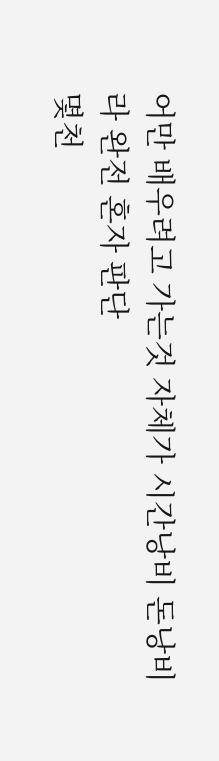어만 배우려고 가는것 자체가 시간낭비 돈낭비라 완전 혼자 판단
몇천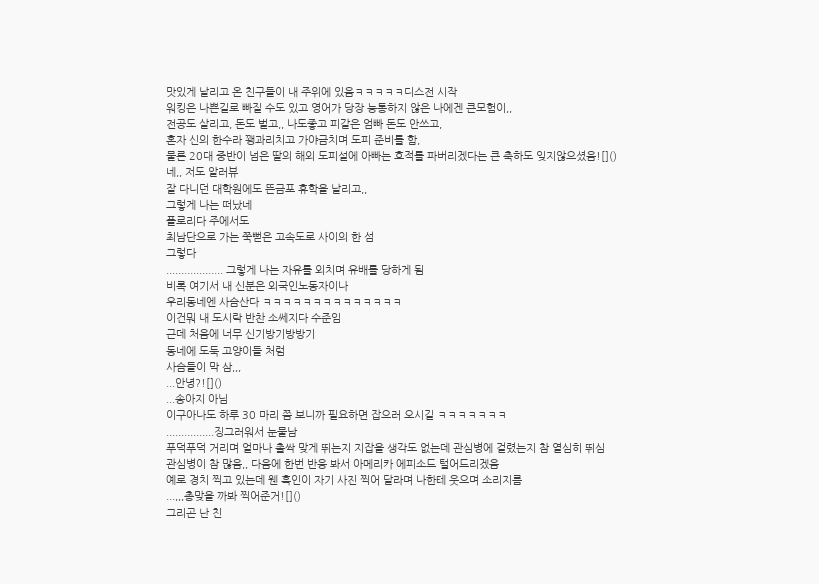맛있게 날리고 온 친구들이 내 주위에 있음ㅋㅋㅋㅋㅋ디스전 시작
워킹은 나쁜길로 빠질 수도 있고 영어가 당장 능통하지 않은 나에겐 큰모험이,,
전공도 살리고, 돈도 벌고,, 나도좋고 피같은 엄빠 돈도 안쓰고,
혼자 신의 한수라 꽹과리치고 가야금치며 도피 준비를 함,
물론 20대 중반이 넘은 딸의 해외 도피설에 아빠는 호적를 파버리겠다는 큰 축하도 잊지않으셨음![]()
네,, 저도 알러뷰
잘 다니던 대학원에도 뜬금포 휴학을 날리고,,
그렇게 나는 떠났네
플로리다 주에서도
최남단으로 가는 쭉뻗은 고속도로 사이의 한 섬
그렇다
................... 그렇게 나는 자유를 외치며 유배를 당하게 됨
비록 여기서 내 신분은 외국인노동자이나
우리동네엔 사슴산다 ㅋㅋㅋㅋㅋㅋㅋㅋㅋㅋㅋㅋㅋㅋ
이건뭐 내 도시락 반찬 소쎄지다 수준임
근데 처음에 너무 신기방기방방기
동네에 도둑 고양이들 처럼
사슴들이 막 삼,,,
...안녕?![]()
...송아지 아님
이구아나도 하루 30 마리 쯤 보니까 필요하면 잡으러 오시길 ㅋㅋㅋㅋㅋㅋㅋ
................징그러워서 눈물남
푸덕푸덕 거리며 얼마나 촐싹 맞게 뛰는지 지잡을 생각도 없는데 관심병에 걸렸는지 참 열심히 뛰심
관심병이 참 많음,, 다음에 한번 반응 봐서 아메리카 에피소드 털어드리겠음
예로 경치 찍고 있는데 웬 흑인이 자기 사진 찍어 달라며 나한테 웃으며 소리지름
...,,,총맞을 까봐 찍어준거![]()
그리곤 난 친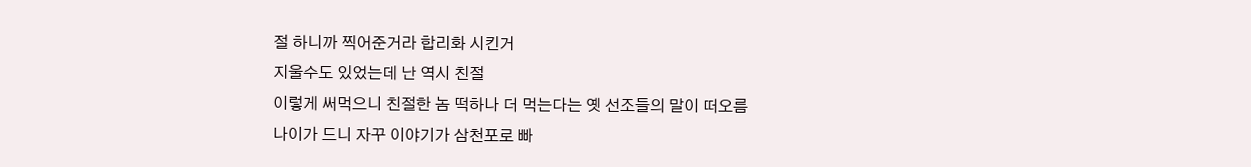절 하니까 찍어준거라 합리화 시킨거
지울수도 있었는데 난 역시 친절
이렇게 써먹으니 친절한 놈 떡하나 더 먹는다는 옛 선조들의 말이 떠오름
나이가 드니 자꾸 이야기가 삼천포로 빠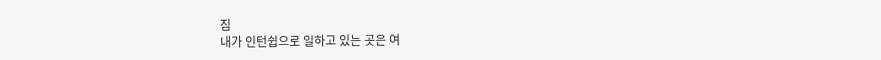짐
내가 인턴쉽으로 일하고 있는 곳은 여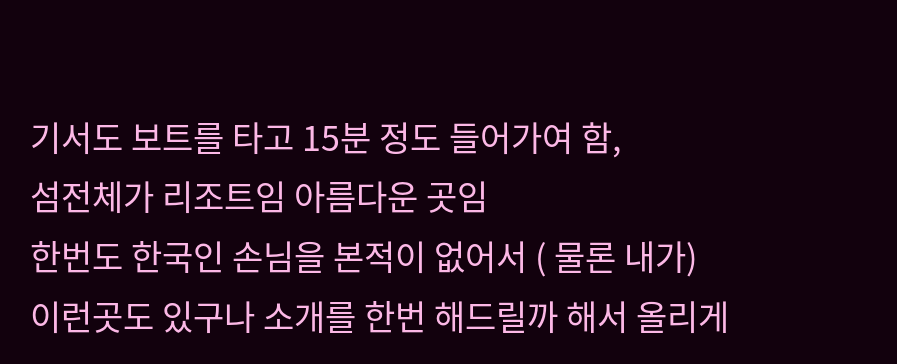기서도 보트를 타고 15분 정도 들어가여 함,
섬전체가 리조트임 아름다운 곳임
한번도 한국인 손님을 본적이 없어서 ( 물론 내가)
이런곳도 있구나 소개를 한번 해드릴까 해서 올리게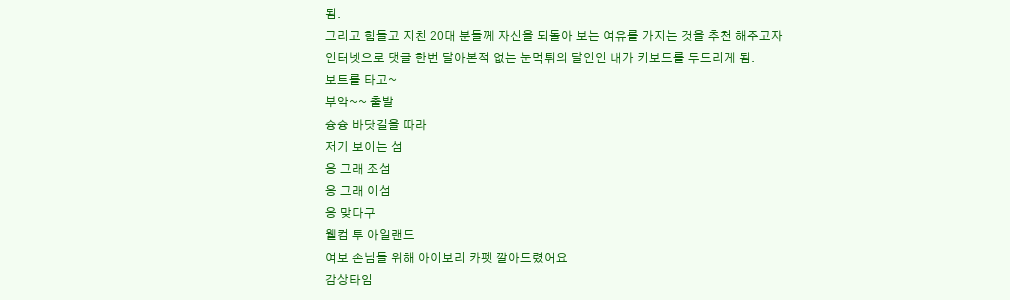됨.
그리고 힘들고 지친 20대 분들께 자신을 되돌아 보는 여유를 가지는 것을 추천 해주고자
인터넷으로 댓글 한번 달아본적 없는 눈먹튀의 달인인 내가 키보드를 두드리게 됨.
보트를 타고~
부악~~ 출발
슝슝 바닷길을 따라
저기 보이는 섬
응 그래 조섬
응 그래 이섬
응 맞다구
웰컴 투 아일랜드
여보 손님들 위해 아이보리 카펫 깔아드렸어요
감상타임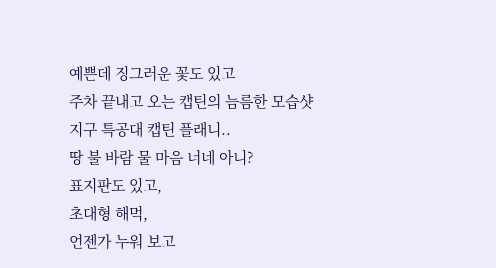예쁜데 징그러운 꽃도 있고
주차 끝내고 오는 캡틴의 늠름한 모습샷
지구 특공대 캡틴 플래니..
땅 불 바람 물 마음 너네 아니?
표지판도 있고,
초대형 해먹,
언젠가 누워 보고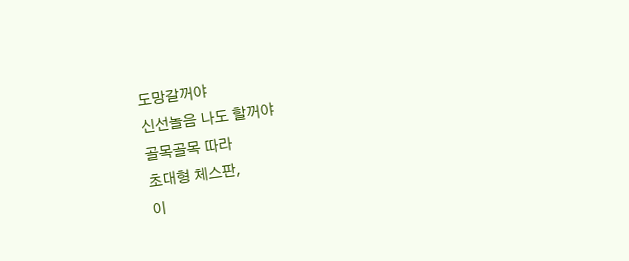도망갈꺼야
신선놀음 나도 할꺼야
골목골목 따라
초대형 체스판,
이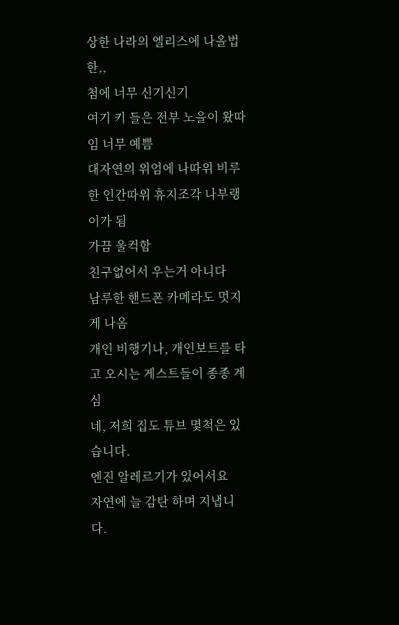상한 나라의 엘리스에 나올법 한,,
첨에 너무 신기신기
여기 키 들은 전부 노을이 왔따 임 너무 예쁨
대자연의 위엄에 나따위 비루한 인간따위 휴지조각 나부랭이가 됨
가끔 울컥함
친구없어서 우는거 아니다
남루한 핸드폰 카메라도 멋지게 나옴
개인 비행기나, 개인보트를 타고 오시는 게스트들이 종종 계심
네, 저희 집도 튜브 몇척은 있습니다.
엔진 알레르기가 있어서요
자연에 늘 감탄 하며 지냅니다.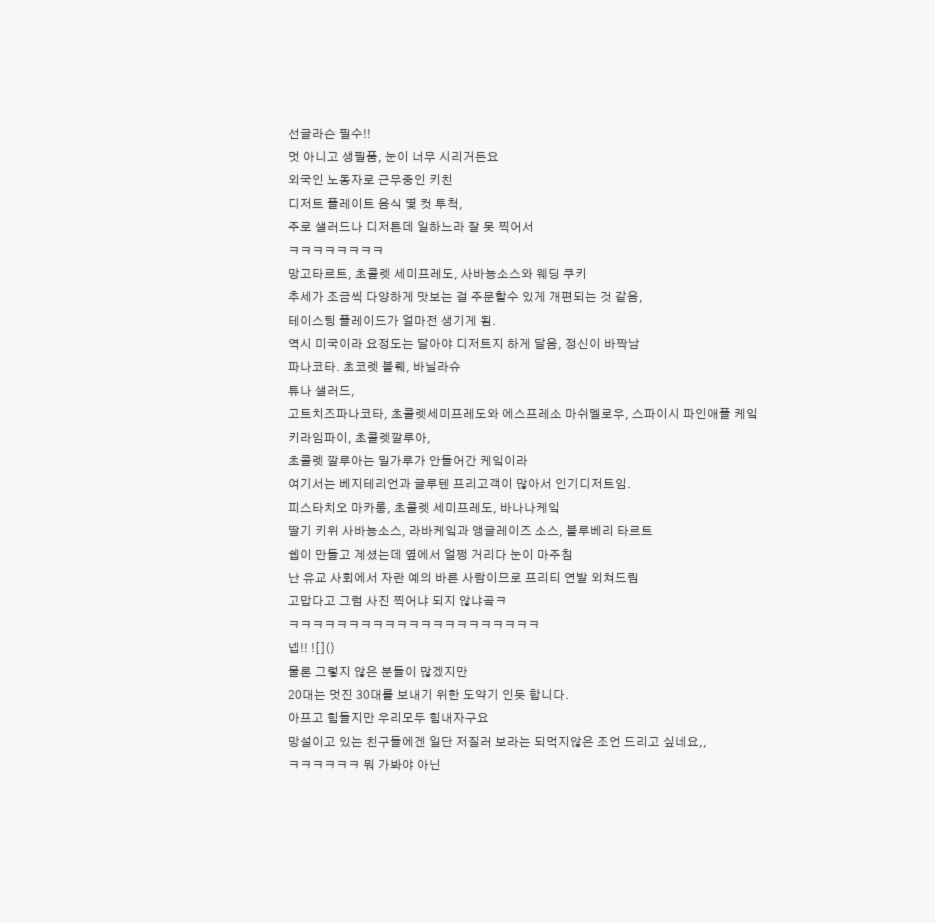선글라슨 필수!!
멋 아니고 생필품, 눈이 너무 시리거든요
외국인 노동자로 근무중인 키친
디저트 플레이트 음식 몇 컷 투척,
주로 샐러드나 디저튼데 일하느라 잘 못 찍어서
ㅋㅋㅋㅋㅋㅋㅋㅋ
망고타르트, 초콜렛 세미프레도, 사바뇽소스와 웨딩 쿠키
추세가 조금씩 다양하게 맛보는 걸 주문할수 있게 개편되는 것 같음,
테이스팅 플레이드가 얼마전 생기게 됨.
역시 미국이라 요정도는 달아야 디저트지 하게 달음, 정신이 바짝남
파나코타. 초코렛 블뤠, 바닐라슈
튜나 샐러드,
고트치즈파나코타, 초콜렛세미프레도와 에스프레소 마쉬멜로우, 스파이시 파인애플 케잌
키라임파이, 초콜렛깔루아,
초콜렛 깔루아는 밀가루가 안들어간 케잌이라
여기서는 베지테리언과 글루텐 프리고객이 많아서 인기디저트임.
피스타치오 마카롱, 초콜렛 세미프레도, 바나나케잌
딸기 키위 사바뇽소스, 라바케잌과 앵글레이즈 소스, 블루베리 타르트
쉡이 만들고 계셨는데 옆에서 얼쩡 거리다 눈이 마주침
난 유교 사회에서 자란 예의 바른 사람이므로 프리티 연발 외쳐드림
고맙다고 그럼 사진 찍어냐 되지 않냐곸ㅋ
ㅋㅋㅋㅋㅋㅋㅋㅋㅋㅋㅋㅋㅋㅋㅋㅋㅋㅋㅋㅋㅋ
넵!! ![]()
물론 그렇지 않은 분들이 많겠지만
20대는 멋진 30대를 보내기 위한 도약기 인듯 합니다.
아프고 힘들지만 우리모두 힘내자구요
망설이고 있는 친구들에겐 일단 저질러 보라는 되먹지않은 조언 드리고 싶네요,,
ㅋㅋㅋㅋㅋㅋ 뭐 가봐야 아닌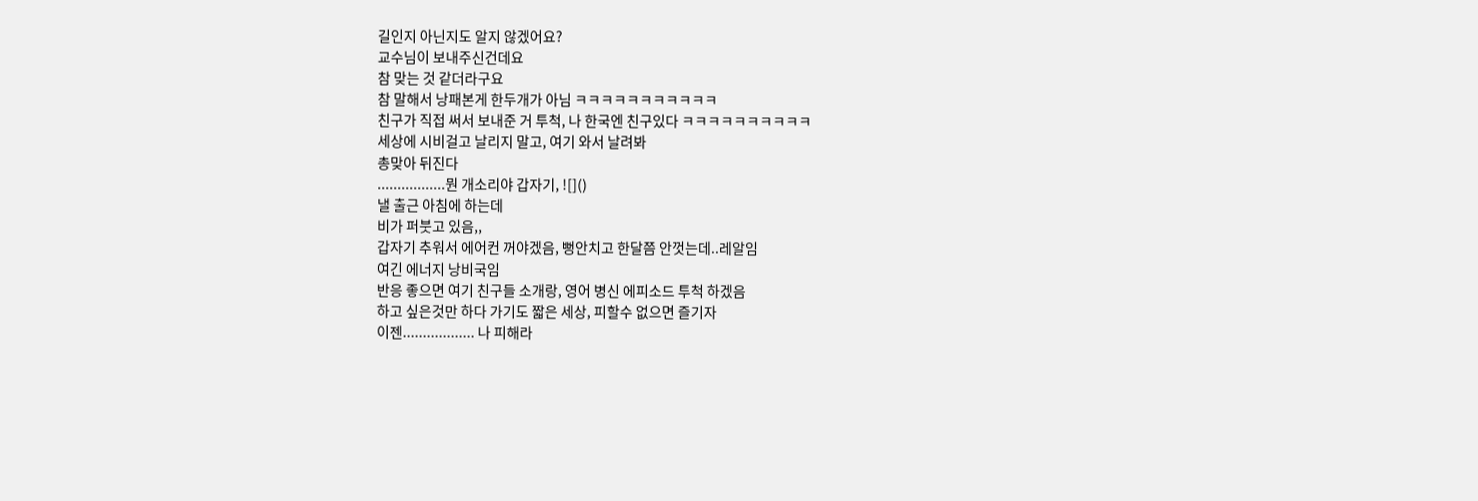길인지 아닌지도 알지 않겠어요?
교수님이 보내주신건데요
참 맞는 것 같더라구요
참 말해서 낭패본게 한두개가 아님 ㅋㅋㅋㅋㅋㅋㅋㅋㅋㅋㅋ
친구가 직접 써서 보내준 거 투척, 나 한국엔 친구있다 ㅋㅋㅋㅋㅋㅋㅋㅋㅋㅋ
세상에 시비걸고 날리지 말고, 여기 와서 날려봐
총맞아 뒤진다
.................뭔 개소리야 갑자기, ![]()
낼 출근 아침에 하는데
비가 퍼붓고 있음,,
갑자기 추워서 에어컨 꺼야겠음, 뻥안치고 한달쯤 안껏는데..레알임
여긴 에너지 낭비국임
반응 좋으면 여기 친구들 소개랑, 영어 병신 에피소드 투척 하겠음
하고 싶은것만 하다 가기도 짧은 세상, 피할수 없으면 즐기자
이젠.................. 나 피해라